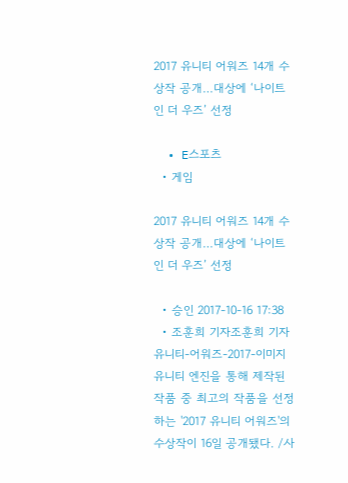2017 유니티 어워즈 14개 수상작 공개…대상에 ‘나이트 인 더 우즈’ 선정

  • E스포츠
  • 게임

2017 유니티 어워즈 14개 수상작 공개…대상에 ‘나이트 인 더 우즈’ 선정

  • 승인 2017-10-16 17:38
  • 조훈희 기자조훈희 기자
유니티-어워즈-2017-이미지
유니티 엔진을 통해 제작된 작품 중 최고의 작품을 선정하는 '2017 유니티 어워즈'의 수상작이 16일 공개됐다. /사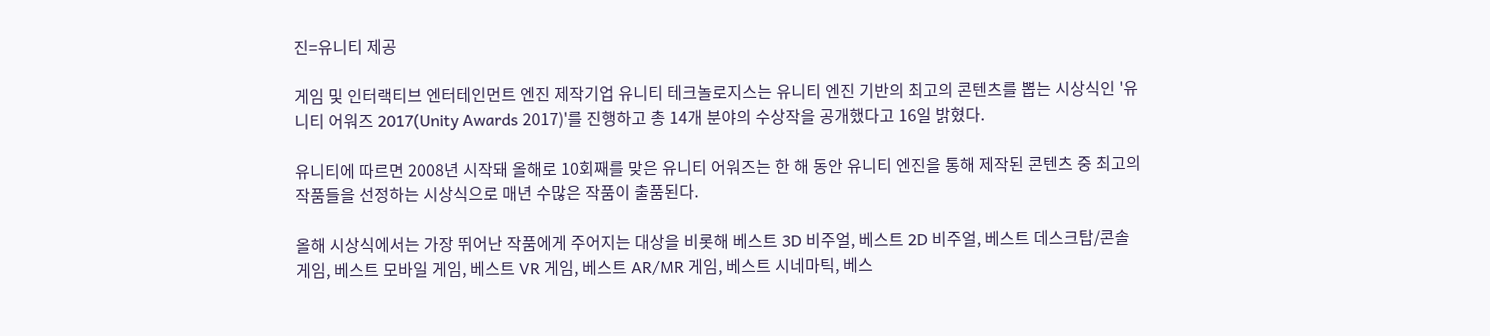진=유니티 제공

게임 및 인터랙티브 엔터테인먼트 엔진 제작기업 유니티 테크놀로지스는 유니티 엔진 기반의 최고의 콘텐츠를 뽑는 시상식인 '유니티 어워즈 2017(Unity Awards 2017)'를 진행하고 총 14개 분야의 수상작을 공개했다고 16일 밝혔다.

유니티에 따르면 2008년 시작돼 올해로 10회째를 맞은 유니티 어워즈는 한 해 동안 유니티 엔진을 통해 제작된 콘텐츠 중 최고의 작품들을 선정하는 시상식으로 매년 수많은 작품이 출품된다.

올해 시상식에서는 가장 뛰어난 작품에게 주어지는 대상을 비롯해 베스트 3D 비주얼, 베스트 2D 비주얼, 베스트 데스크탑/콘솔 게임, 베스트 모바일 게임, 베스트 VR 게임, 베스트 AR/MR 게임, 베스트 시네마틱, 베스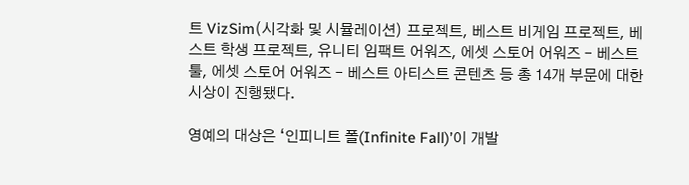트 VizSim(시각화 및 시뮬레이션) 프로젝트, 베스트 비게임 프로젝트, 베스트 학생 프로젝트, 유니티 임팩트 어워즈, 에셋 스토어 어워즈 – 베스트 툴, 에셋 스토어 어워즈 – 베스트 아티스트 콘텐츠 등 총 14개 부문에 대한 시상이 진행됐다.

영예의 대상은 ‘인피니트 폴(Infinite Fall)’이 개발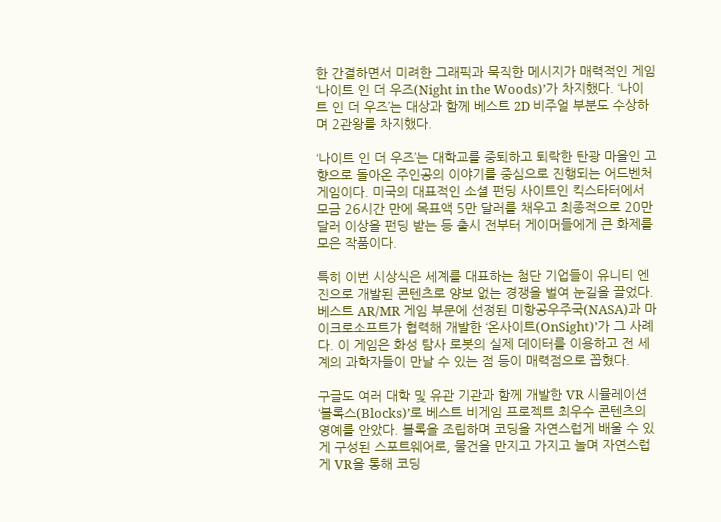한 간결하면서 미려한 그래픽과 묵직한 메시지가 매력적인 게임 ‘나이트 인 더 우즈(Night in the Woods)’가 차지했다. ‘나이트 인 더 우즈’는 대상과 함께 베스트 2D 비주얼 부분도 수상하며 2관왕를 차지했다.

‘나이트 인 더 우즈’는 대학교를 중퇴하고 퇴락한 탄광 마을인 고향으로 돌아온 주인공의 이야기를 중심으로 진행되는 어드벤처 게임이다. 미국의 대표적인 소셜 펀딩 사이트인 킥스타터에서 모금 26시간 만에 목표액 5만 달러를 채우고 최종적으로 20만 달러 이상을 펀딩 받는 등 출시 전부터 게이머들에게 큰 화제를 모은 작품이다.

특히 이번 시상식은 세계를 대표하는 첨단 기업들이 유니티 엔진으로 개발된 콘텐츠로 양보 없는 경쟁을 벌여 눈길을 끌었다. 베스트 AR/MR 게임 부문에 선정된 미항공우주국(NASA)과 마이크로소프트가 협력해 개발한 ‘온사이트(OnSight)’가 그 사례다. 이 게임은 화성 탐사 로봇의 실제 데이터를 이용하고 전 세계의 과학자들이 만날 수 있는 점 등이 매력점으로 꼽혔다.

구글도 여러 대학 및 유관 기관과 함께 개발한 VR 시뮬레이션 ‘블록스(Blocks)’로 베스트 비게임 프로젝트 최우수 콘텐츠의 영예를 안았다. 블록을 조립하며 코딩을 자연스럽게 배울 수 있게 구성된 스포트웨어로, 물건을 만지고 가지고 놀며 자연스럽게 VR을 통해 코딩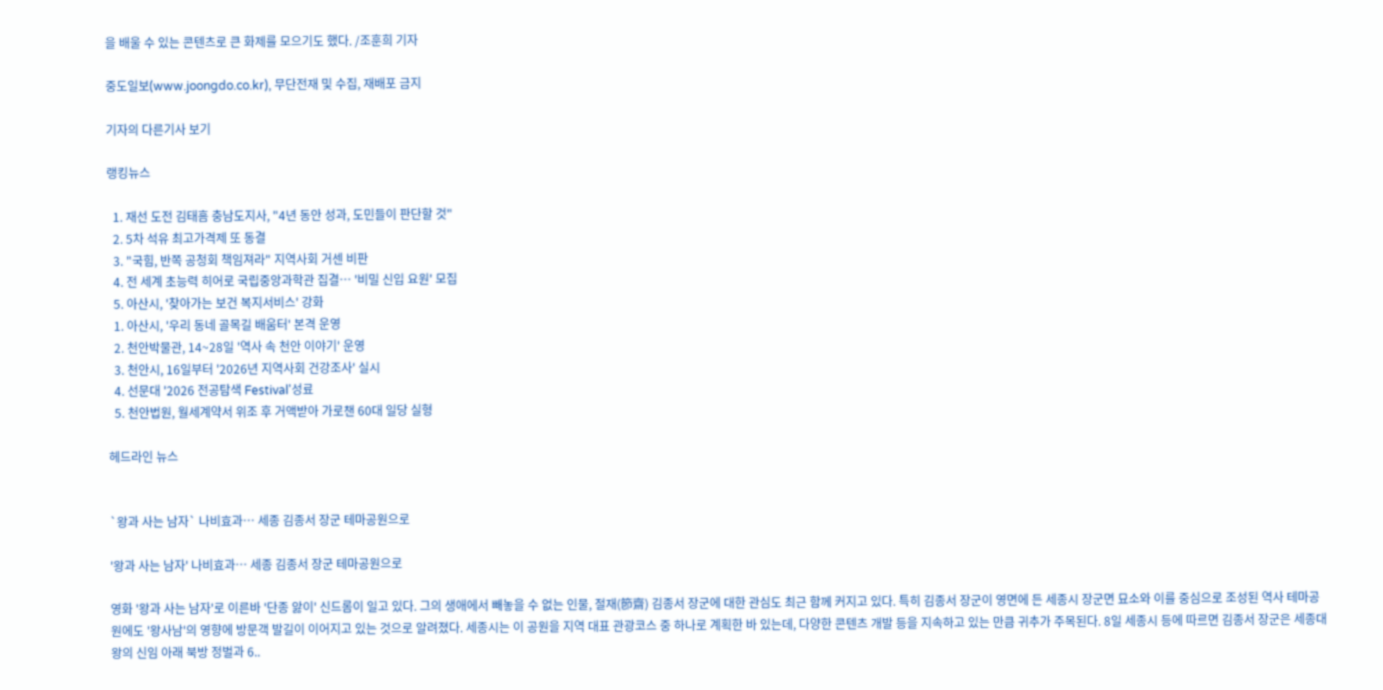을 배울 수 있는 콘텐츠로 큰 화제를 모으기도 했다. /조훈희 기자

중도일보(www.joongdo.co.kr), 무단전재 및 수집, 재배포 금지

기자의 다른기사 보기

랭킹뉴스

  1. 재선 도전 김태흠 충남도지사, "4년 동안 성과, 도민들이 판단할 것"
  2. 5차 석유 최고가격제 또 동결
  3. "국힘, 반쪽 공청회 책임져라" 지역사회 거센 비판
  4. 전 세계 초능력 히어로 국립중앙과학관 집결… '비밀 신입 요원' 모집
  5. 아산시, '찾아가는 보건 복지서비스' 강화
  1. 아산시, '우리 동네 골목길 배움터' 본격 운영
  2. 천안박물관, 14~28일 '역사 속 천안 이야기' 운영
  3. 천안시, 16일부터 '2026년 지역사회 건강조사' 실시
  4. 선문대 '2026 전공탐색 Festival'성료
  5. 천안법원, 월세계약서 위조 후 거액받아 가로챈 60대 일당 실형

헤드라인 뉴스


`왕과 사는 남자` 나비효과… 세종 김종서 장군 테마공원으로

'왕과 사는 남자' 나비효과… 세종 김종서 장군 테마공원으로

영화 '왕과 사는 남자'로 이른바 '단종 앓이' 신드롬이 일고 있다. 그의 생애에서 빼놓을 수 없는 인물, 절재(節齋) 김종서 장군에 대한 관심도 최근 함께 커지고 있다. 특히 김종서 장군이 영면에 든 세종시 장군면 묘소와 이를 중심으로 조성된 역사 테마공원에도 '왕사남'의 영향에 방문객 발길이 이어지고 있는 것으로 알려졌다. 세종시는 이 공원을 지역 대표 관광코스 중 하나로 계획한 바 있는데, 다양한 콘텐츠 개발 등을 지속하고 있는 만큼 귀추가 주목된다. 8일 세종시 등에 따르면 김종서 장군은 세종대왕의 신임 아래 북방 정벌과 6..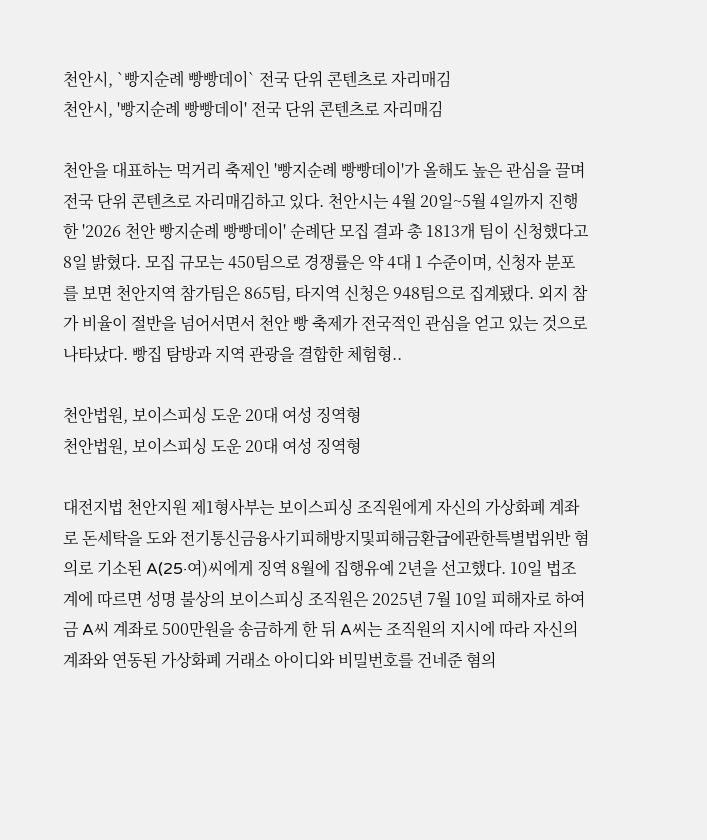천안시, `빵지순례 빵빵데이` 전국 단위 콘텐츠로 자리매김
천안시, '빵지순례 빵빵데이' 전국 단위 콘텐츠로 자리매김

천안을 대표하는 먹거리 축제인 '빵지순례 빵빵데이'가 올해도 높은 관심을 끌며 전국 단위 콘텐츠로 자리매김하고 있다. 천안시는 4월 20일~5월 4일까지 진행한 '2026 천안 빵지순례 빵빵데이' 순례단 모집 결과 총 1813개 팀이 신청했다고 8일 밝혔다. 모집 규모는 450팀으로 경쟁률은 약 4대 1 수준이며, 신청자 분포를 보면 천안지역 참가팀은 865팀, 타지역 신청은 948팀으로 집계됐다. 외지 참가 비율이 절반을 넘어서면서 천안 빵 축제가 전국적인 관심을 얻고 있는 것으로 나타났다. 빵집 탐방과 지역 관광을 결합한 체험형..

천안법원, 보이스피싱 도운 20대 여성 징역형
천안법원, 보이스피싱 도운 20대 여성 징역형

대전지법 천안지원 제1형사부는 보이스피싱 조직원에게 자신의 가상화폐 계좌로 돈세탁을 도와 전기통신금융사기피해방지및피해금환급에관한특별법위반 혐의로 기소된 A(25·여)씨에게 징역 8월에 집행유예 2년을 선고했다. 10일 법조계에 따르면 성명 불상의 보이스피싱 조직원은 2025년 7월 10일 피해자로 하여금 A씨 계좌로 500만원을 송금하게 한 뒤 A씨는 조직원의 지시에 따라 자신의 계좌와 연동된 가상화폐 거래소 아이디와 비밀번호를 건네준 혐의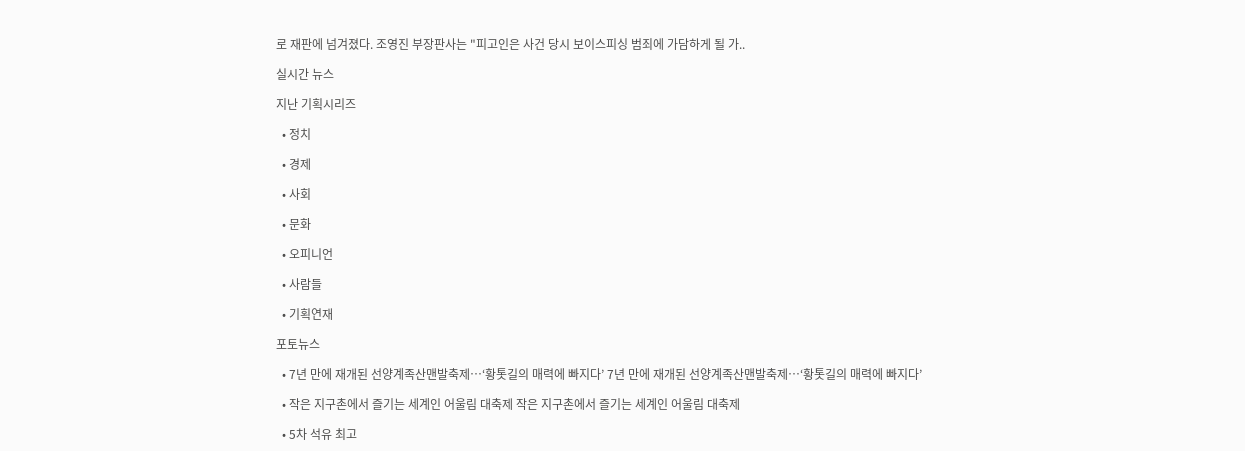로 재판에 넘겨졌다. 조영진 부장판사는 "피고인은 사건 당시 보이스피싱 범죄에 가담하게 될 가..

실시간 뉴스

지난 기획시리즈

  • 정치

  • 경제

  • 사회

  • 문화

  • 오피니언

  • 사람들

  • 기획연재

포토뉴스

  • 7년 만에 재개된 선양계족산맨발축제…‘황톳길의 매력에 빠지다’ 7년 만에 재개된 선양계족산맨발축제…‘황톳길의 매력에 빠지다’

  • 작은 지구촌에서 즐기는 세계인 어울림 대축제 작은 지구촌에서 즐기는 세계인 어울림 대축제

  • 5차 석유 최고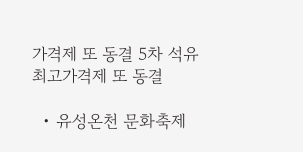가격제 또 동결 5차 석유 최고가격제 또 동결

  • 유성온천 문화축제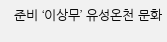준비 ‘이상무’ 유성온천 문화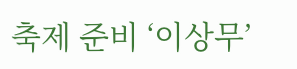축제 준비 ‘이상무’